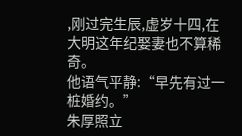,刚过完生辰,虚岁十四,在大明这年纪娶妻也不算稀奇。
他语气平静:“早先有过一桩婚约。”
朱厚照立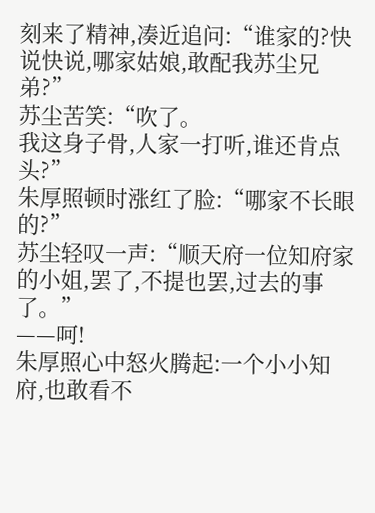刻来了精神,凑近追问:“谁家的?快说快说,哪家姑娘,敢配我苏尘兄弟?”
苏尘苦笑:“吹了。
我这身子骨,人家一打听,谁还肯点头?”
朱厚照顿时涨红了脸:“哪家不长眼的?”
苏尘轻叹一声:“顺天府一位知府家的小姐,罢了,不提也罢,过去的事了。”
——呵!
朱厚照心中怒火腾起:一个小小知府,也敢看不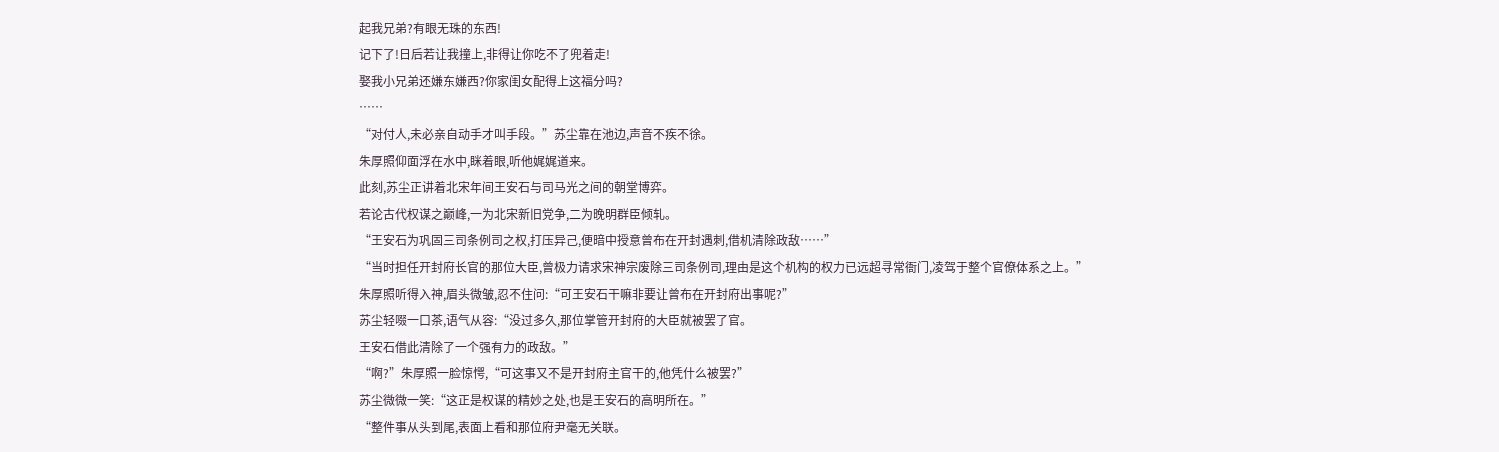起我兄弟?有眼无珠的东西!
记下了!日后若让我撞上,非得让你吃不了兜着走!
娶我小兄弟还嫌东嫌西?你家闺女配得上这福分吗?
……
“对付人,未必亲自动手才叫手段。”苏尘靠在池边,声音不疾不徐。
朱厚照仰面浮在水中,眯着眼,听他娓娓道来。
此刻,苏尘正讲着北宋年间王安石与司马光之间的朝堂博弈。
若论古代权谋之巅峰,一为北宋新旧党争,二为晚明群臣倾轧。
“王安石为巩固三司条例司之权,打压异己,便暗中授意曾布在开封遇刺,借机清除政敌……”
“当时担任开封府长官的那位大臣,曾极力请求宋神宗废除三司条例司,理由是这个机构的权力已远超寻常衙门,凌驾于整个官僚体系之上。”
朱厚照听得入神,眉头微皱,忍不住问:“可王安石干嘛非要让曾布在开封府出事呢?”
苏尘轻啜一口茶,语气从容:“没过多久,那位掌管开封府的大臣就被罢了官。
王安石借此清除了一个强有力的政敌。”
“啊?”朱厚照一脸惊愕,“可这事又不是开封府主官干的,他凭什么被罢?”
苏尘微微一笑:“这正是权谋的精妙之处,也是王安石的高明所在。”
“整件事从头到尾,表面上看和那位府尹毫无关联。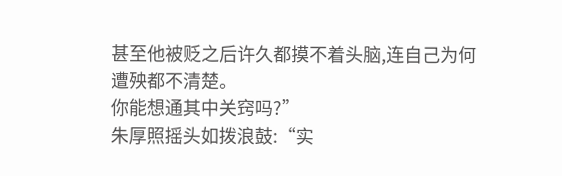甚至他被贬之后许久都摸不着头脑,连自己为何遭殃都不清楚。
你能想通其中关窍吗?”
朱厚照摇头如拨浪鼓:“实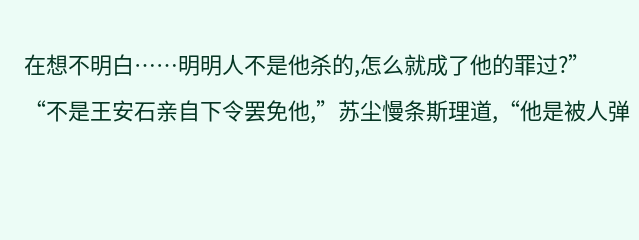在想不明白……明明人不是他杀的,怎么就成了他的罪过?”
“不是王安石亲自下令罢免他,”苏尘慢条斯理道,“他是被人弹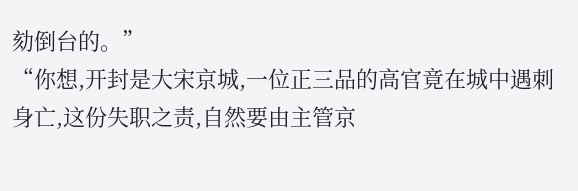劾倒台的。”
“你想,开封是大宋京城,一位正三品的高官竟在城中遇刺身亡,这份失职之责,自然要由主管京